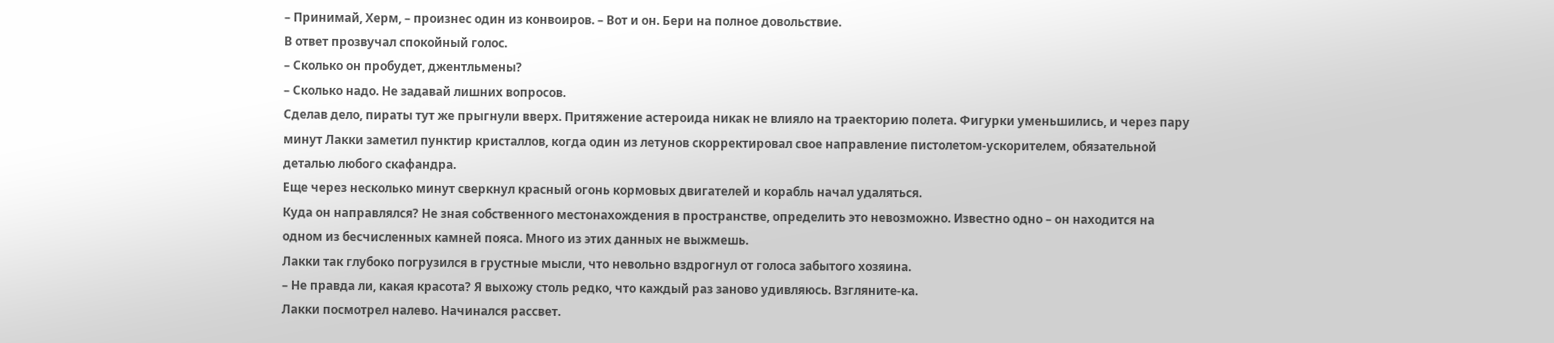– Принимай, Херм, – произнес один из конвоиров. – Вот и он. Бери на полное довольствие.
В ответ прозвучал спокойный голос.
– Сколько он пробудет, джентльмены?
– Сколько надо. Не задавай лишних вопросов.
Сделав дело, пираты тут же прыгнули вверх. Притяжение астероида никак не влияло на траекторию полета. Фигурки уменьшились, и через пару минут Лакки заметил пунктир кристаллов, когда один из летунов скорректировал свое направление пистолетом-ускорителем, обязательной деталью любого скафандра.
Еще через несколько минут сверкнул красный огонь кормовых двигателей и корабль начал удаляться.
Куда он направлялся? Не зная собственного местонахождения в пространстве, определить это невозможно. Известно одно – он находится на одном из бесчисленных камней пояса. Много из этих данных не выжмешь.
Лакки так глубоко погрузился в грустные мысли, что невольно вздрогнул от голоса забытого хозяина.
– Не правда ли, какая красота? Я выхожу столь редко, что каждый раз заново удивляюсь. Взгляните-ка.
Лакки посмотрел налево. Начинался рассвет.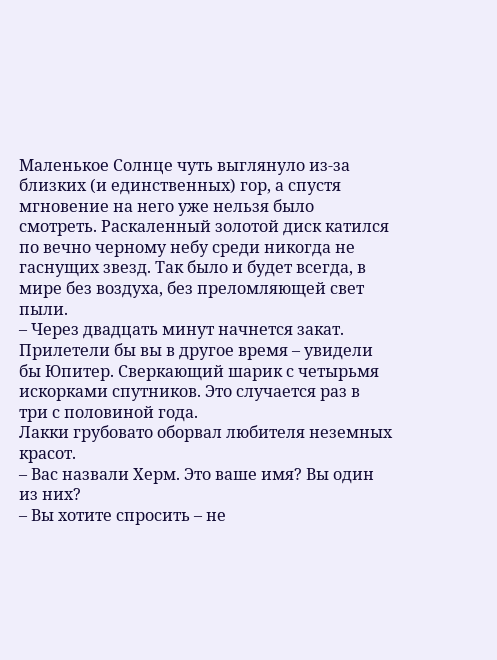Маленькое Солнце чуть выглянуло из-за близких (и единственных) гор, а спустя мгновение на него уже нельзя было смотреть. Раскаленный золотой диск катился по вечно черному небу среди никогда не гаснущих звезд. Так было и будет всегда, в мире без воздуха, без преломляющей свет пыли.
– Через двадцать минут начнется закат. Прилетели бы вы в другое время – увидели бы Юпитер. Сверкающий шарик с четырьмя искорками спутников. Это случается раз в три с половиной года.
Лакки грубовато оборвал любителя неземных красот.
– Вас назвали Херм. Это ваше имя? Вы один из них?
– Вы хотите спросить – не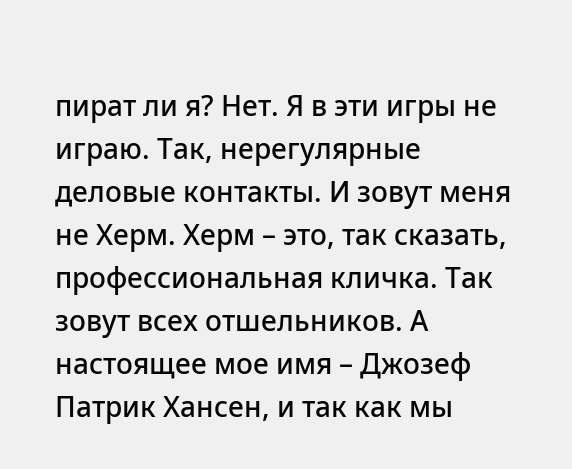пират ли я? Нет. Я в эти игры не играю. Так, нерегулярные деловые контакты. И зовут меня не Херм. Херм – это, так сказать, профессиональная кличка. Так зовут всех отшельников. А настоящее мое имя – Джозеф Патрик Хансен, и так как мы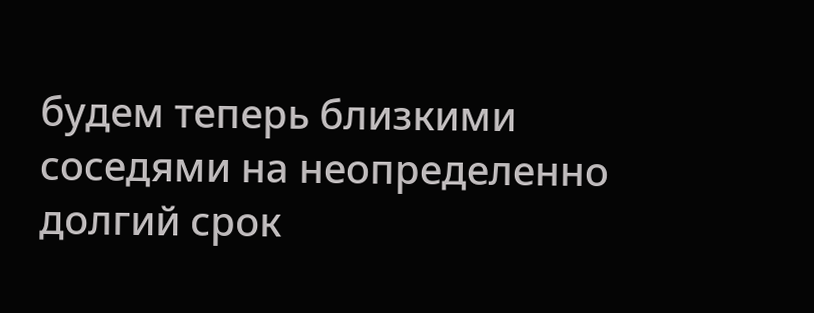будем теперь близкими соседями на неопределенно долгий срок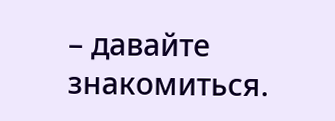– давайте знакомиться.